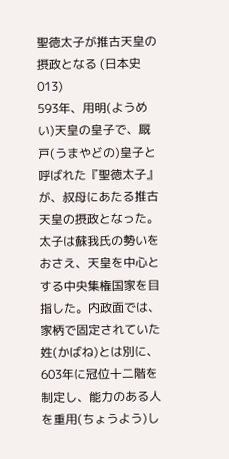聖徳太子が推古天皇の摂政となる (日本史013)
593年、用明(ようめい)天皇の皇子で、厩戸(うまやどの)皇子と呼ばれた『聖徳太子』が、叔母にあたる推古天皇の摂政となった。
太子は蘇我氏の勢いをおさえ、天皇を中心とする中央集権国家を目指した。内政面では、家柄で固定されていた姓(かばね)とは別に、603年に冠位十二階を制定し、能力のある人を重用(ちょうよう)し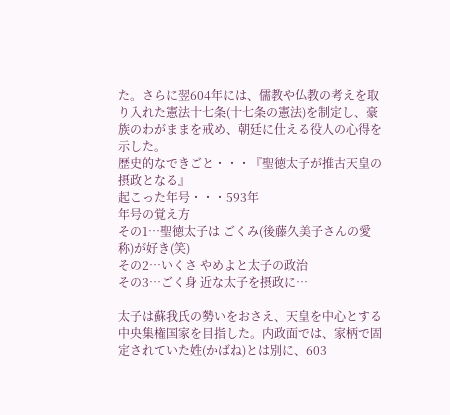た。さらに翌604年には、儒教や仏教の考えを取り入れた憲法十七条(十七条の憲法)を制定し、豪族のわがままを戒め、朝廷に仕える役人の心得を示した。
歴史的なできごと・・・『聖徳太子が推古天皇の摂政となる』
起こった年号・・・593年
年号の覚え方
その1…聖徳太子は ごくみ(後藤久美子さんの愛称)が好き(笑)
その2…いくさ やめよと太子の政治
その3…ごく身 近な太子を摂政に…

太子は蘇我氏の勢いをおさえ、天皇を中心とする中央集権国家を目指した。内政面では、家柄で固定されていた姓(かばね)とは別に、603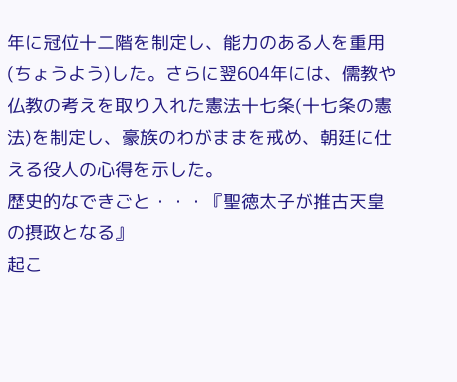年に冠位十二階を制定し、能力のある人を重用(ちょうよう)した。さらに翌604年には、儒教や仏教の考えを取り入れた憲法十七条(十七条の憲法)を制定し、豪族のわがままを戒め、朝廷に仕える役人の心得を示した。
歴史的なできごと・・・『聖徳太子が推古天皇の摂政となる』
起こ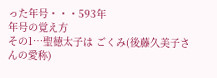った年号・・・593年
年号の覚え方
その1…聖徳太子は ごくみ(後藤久美子さんの愛称)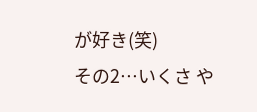が好き(笑)
その2…いくさ や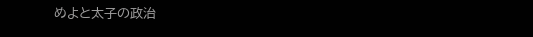めよと太子の政治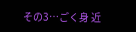その3…ごく身 近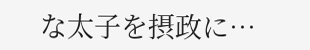な太子を摂政に…